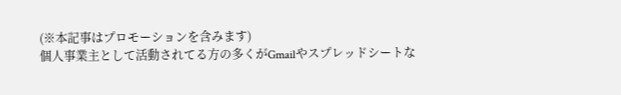(※本記事はプロモーションを含みます)
個人事業主として活動されてる方の多くがGmailやスプレッドシートな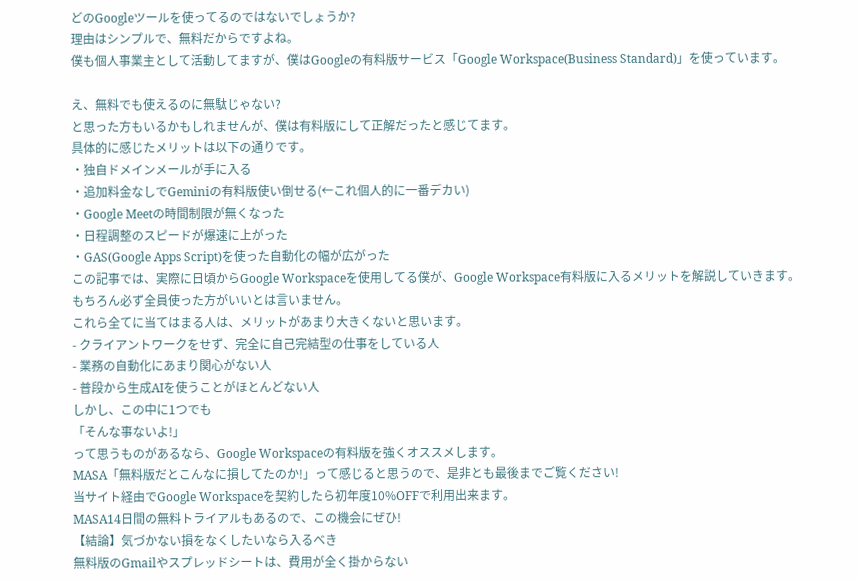どのGoogleツールを使ってるのではないでしょうか?
理由はシンプルで、無料だからですよね。
僕も個人事業主として活動してますが、僕はGoogleの有料版サービス「Google Workspace(Business Standard)」を使っています。

え、無料でも使えるのに無駄じゃない?
と思った方もいるかもしれませんが、僕は有料版にして正解だったと感じてます。
具体的に感じたメリットは以下の通りです。
・独自ドメインメールが手に入る
・追加料金なしでGeminiの有料版使い倒せる(←これ個人的に一番デカい)
・Google Meetの時間制限が無くなった
・日程調整のスピードが爆速に上がった
・GAS(Google Apps Script)を使った自動化の幅が広がった
この記事では、実際に日頃からGoogle Workspaceを使用してる僕が、Google Workspace有料版に入るメリットを解説していきます。
もちろん必ず全員使った方がいいとは言いません。
これら全てに当てはまる人は、メリットがあまり大きくないと思います。
- クライアントワークをせず、完全に自己完結型の仕事をしている人
- 業務の自動化にあまり関心がない人
- 普段から生成AIを使うことがほとんどない人
しかし、この中に1つでも
「そんな事ないよ!」
って思うものがあるなら、Google Workspaceの有料版を強くオススメします。
MASA「無料版だとこんなに損してたのか!」って感じると思うので、是非とも最後までご覧ください!
当サイト経由でGoogle Workspaceを契約したら初年度10%OFFで利用出来ます。
MASA14日間の無料トライアルもあるので、この機会にぜひ!
【結論】気づかない損をなくしたいなら入るべき
無料版のGmailやスプレッドシートは、費用が全く掛からない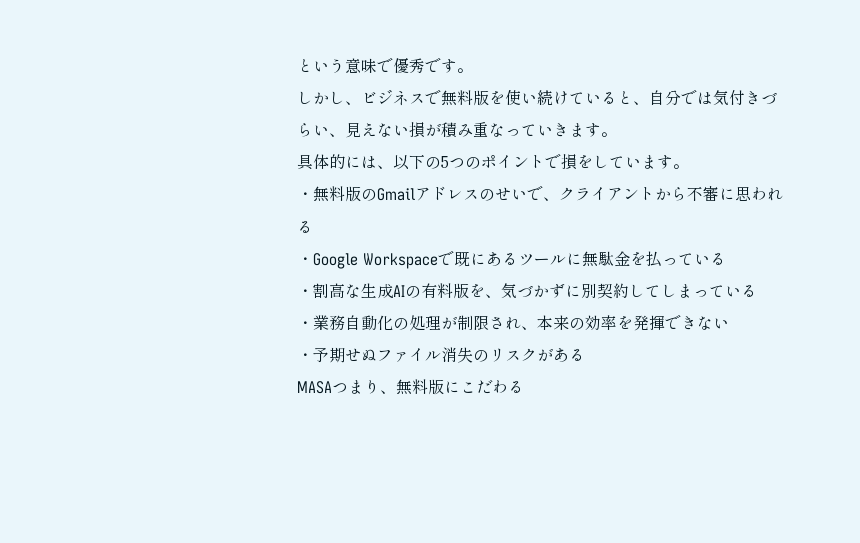という意味で優秀です。
しかし、ビジネスで無料版を使い続けていると、自分では気付きづらい、見えない損が積み重なっていきます。
具体的には、以下の5つのポイントで損をしています。
・無料版のGmailアドレスのせいで、クライアントから不審に思われる
・Google Workspaceで既にあるツールに無駄金を払っている
・割高な生成AIの有料版を、気づかずに別契約してしまっている
・業務自動化の処理が制限され、本来の効率を発揮できない
・予期せぬファイル消失のリスクがある
MASAつまり、無料版にこだわる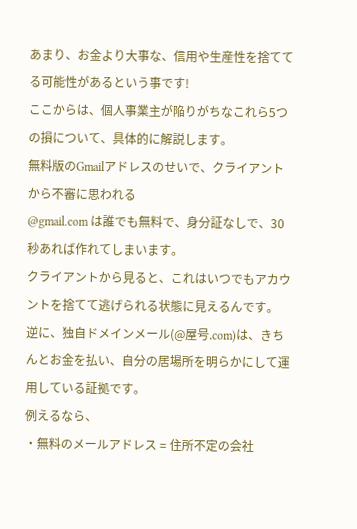あまり、お金より大事な、信用や生産性を捨ててる可能性があるという事です!
ここからは、個人事業主が陥りがちなこれら5つの損について、具体的に解説します。
無料版のGmailアドレスのせいで、クライアントから不審に思われる
@gmail.com は誰でも無料で、身分証なしで、30秒あれば作れてしまいます。
クライアントから見ると、これはいつでもアカウントを捨てて逃げられる状態に見えるんです。
逆に、独自ドメインメール(@屋号.com)は、きちんとお金を払い、自分の居場所を明らかにして運用している証拠です。
例えるなら、
・無料のメールアドレス = 住所不定の会社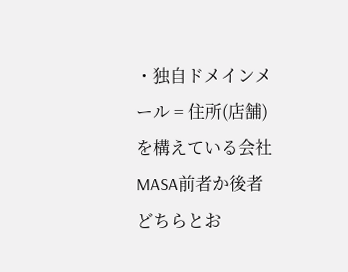・独自ドメインメール = 住所(店舗)を構えている会社
MASA前者か後者どちらとお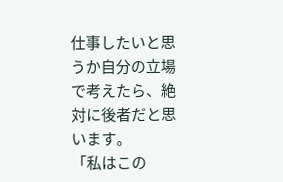仕事したいと思うか自分の立場で考えたら、絶対に後者だと思います。
「私はこの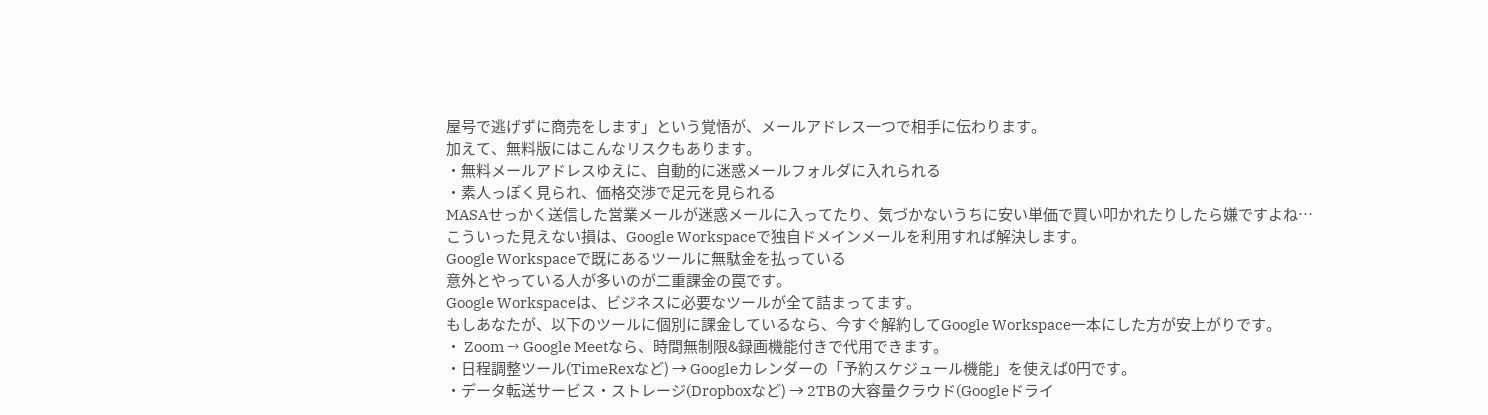屋号で逃げずに商売をします」という覚悟が、メールアドレス一つで相手に伝わります。
加えて、無料版にはこんなリスクもあります。
・無料メールアドレスゆえに、自動的に迷惑メールフォルダに入れられる
・素人っぽく見られ、価格交渉で足元を見られる
MASAせっかく送信した営業メールが迷惑メールに入ってたり、気づかないうちに安い単価で買い叩かれたりしたら嫌ですよね…
こういった見えない損は、Google Workspaceで独自ドメインメールを利用すれば解決します。
Google Workspaceで既にあるツールに無駄金を払っている
意外とやっている人が多いのが二重課金の罠です。
Google Workspaceは、ビジネスに必要なツールが全て詰まってます。
もしあなたが、以下のツールに個別に課金しているなら、今すぐ解約してGoogle Workspace一本にした方が安上がりです。
・ Zoom → Google Meetなら、時間無制限&録画機能付きで代用できます。
・日程調整ツール(TimeRexなど) → Googleカレンダーの「予約スケジュール機能」を使えば0円です。
・データ転送サービス・ストレージ(Dropboxなど) → 2TBの大容量クラウド(Googleドライ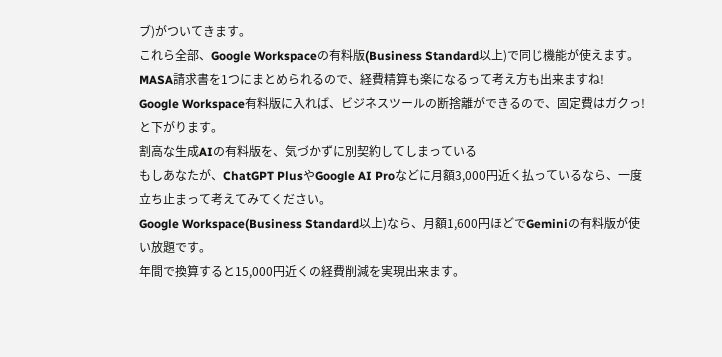ブ)がついてきます。
これら全部、Google Workspaceの有料版(Business Standard以上)で同じ機能が使えます。
MASA請求書を1つにまとめられるので、経費精算も楽になるって考え方も出来ますね!
Google Workspace有料版に入れば、ビジネスツールの断捨離ができるので、固定費はガクっ!と下がります。
割高な生成AIの有料版を、気づかずに別契約してしまっている
もしあなたが、ChatGPT PlusやGoogle AI Proなどに月額3,000円近く払っているなら、一度立ち止まって考えてみてください。
Google Workspace(Business Standard以上)なら、月額1,600円ほどでGeminiの有料版が使い放題です。
年間で換算すると15,000円近くの経費削減を実現出来ます。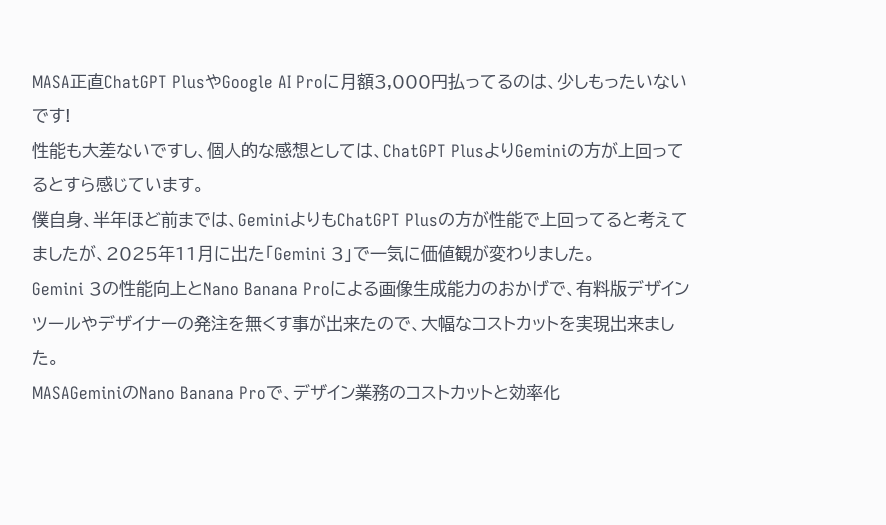MASA正直ChatGPT PlusやGoogle AI Proに月額3,000円払ってるのは、少しもったいないです!
性能も大差ないですし、個人的な感想としては、ChatGPT PlusよりGeminiの方が上回ってるとすら感じています。
僕自身、半年ほど前までは、GeminiよりもChatGPT Plusの方が性能で上回ってると考えてましたが、2025年11月に出た「Gemini 3」で一気に価値観が変わりました。
Gemini 3の性能向上とNano Banana Proによる画像生成能力のおかげで、有料版デザインツールやデザイナーの発注を無くす事が出来たので、大幅なコストカットを実現出来ました。
MASAGeminiのNano Banana Proで、デザイン業務のコストカットと効率化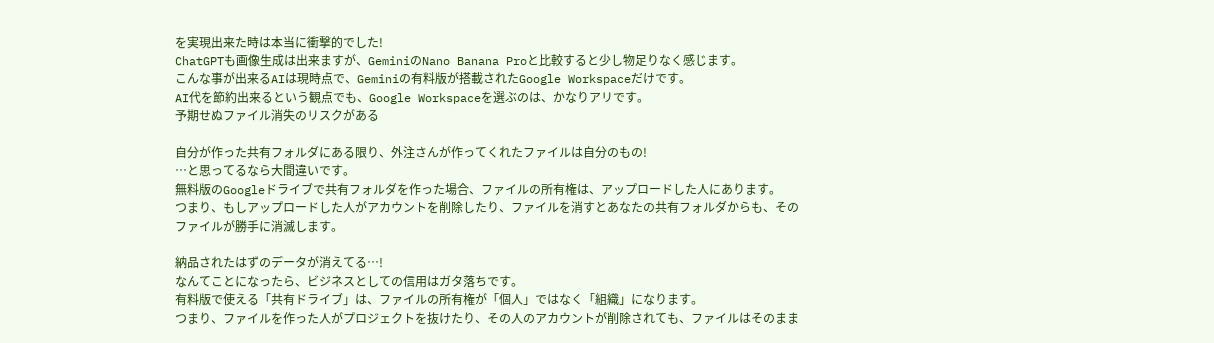を実現出来た時は本当に衝撃的でした!
ChatGPTも画像生成は出来ますが、GeminiのNano Banana Proと比較すると少し物足りなく感じます。
こんな事が出来るAIは現時点で、Geminiの有料版が搭載されたGoogle Workspaceだけです。
AI代を節約出来るという観点でも、Google Workspaceを選ぶのは、かなりアリです。
予期せぬファイル消失のリスクがある

自分が作った共有フォルダにある限り、外注さんが作ってくれたファイルは自分のもの!
…と思ってるなら大間違いです。
無料版のGoogleドライブで共有フォルダを作った場合、ファイルの所有権は、アップロードした人にあります。
つまり、もしアップロードした人がアカウントを削除したり、ファイルを消すとあなたの共有フォルダからも、そのファイルが勝手に消滅します。

納品されたはずのデータが消えてる…!
なんてことになったら、ビジネスとしての信用はガタ落ちです。
有料版で使える「共有ドライブ」は、ファイルの所有権が「個人」ではなく「組織」になります。
つまり、ファイルを作った人がプロジェクトを抜けたり、その人のアカウントが削除されても、ファイルはそのまま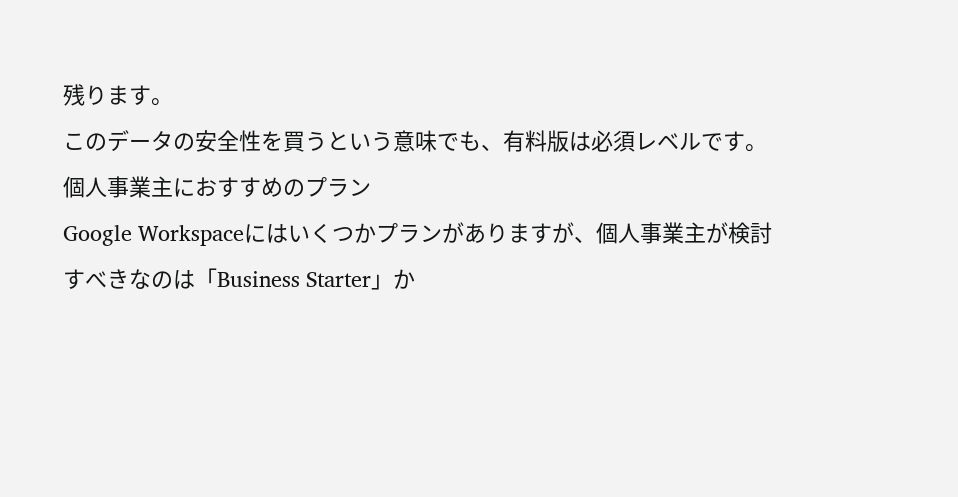残ります。
このデータの安全性を買うという意味でも、有料版は必須レベルです。
個人事業主におすすめのプラン
Google Workspaceにはいくつかプランがありますが、個人事業主が検討すべきなのは「Business Starter」か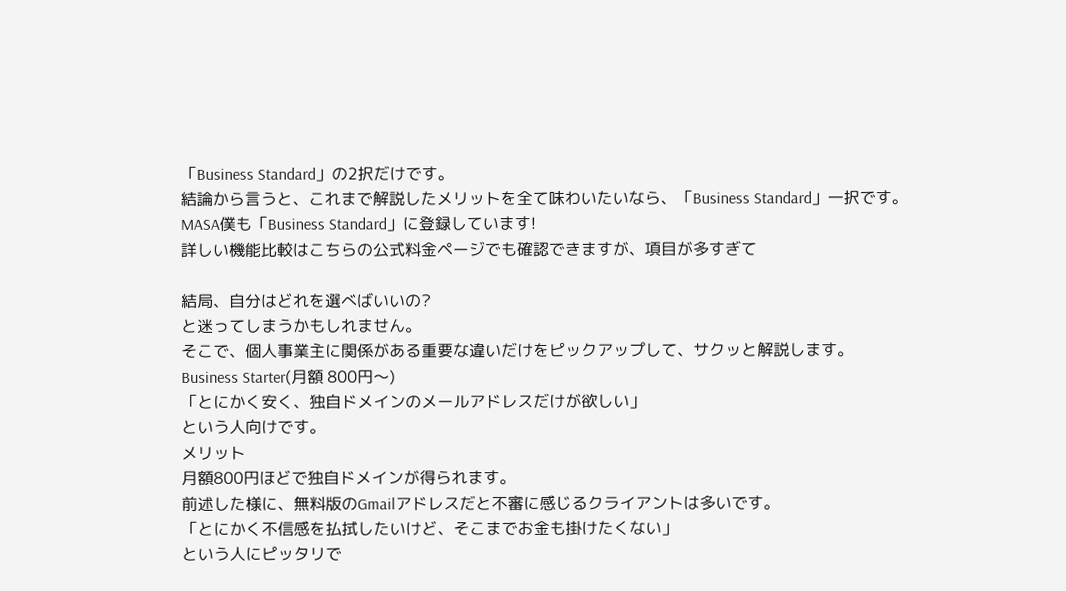「Business Standard」の2択だけです。
結論から言うと、これまで解説したメリットを全て味わいたいなら、「Business Standard」一択です。
MASA僕も「Business Standard」に登録しています!
詳しい機能比較はこちらの公式料金ページでも確認できますが、項目が多すぎて

結局、自分はどれを選べばいいの?
と迷ってしまうかもしれません。
そこで、個人事業主に関係がある重要な違いだけをピックアップして、サクッと解説します。
Business Starter(月額 800円〜)
「とにかく安く、独自ドメインのメールアドレスだけが欲しい」
という人向けです。
メリット
月額800円ほどで独自ドメインが得られます。
前述した様に、無料版のGmailアドレスだと不審に感じるクライアントは多いです。
「とにかく不信感を払拭したいけど、そこまでお金も掛けたくない」
という人にピッタリで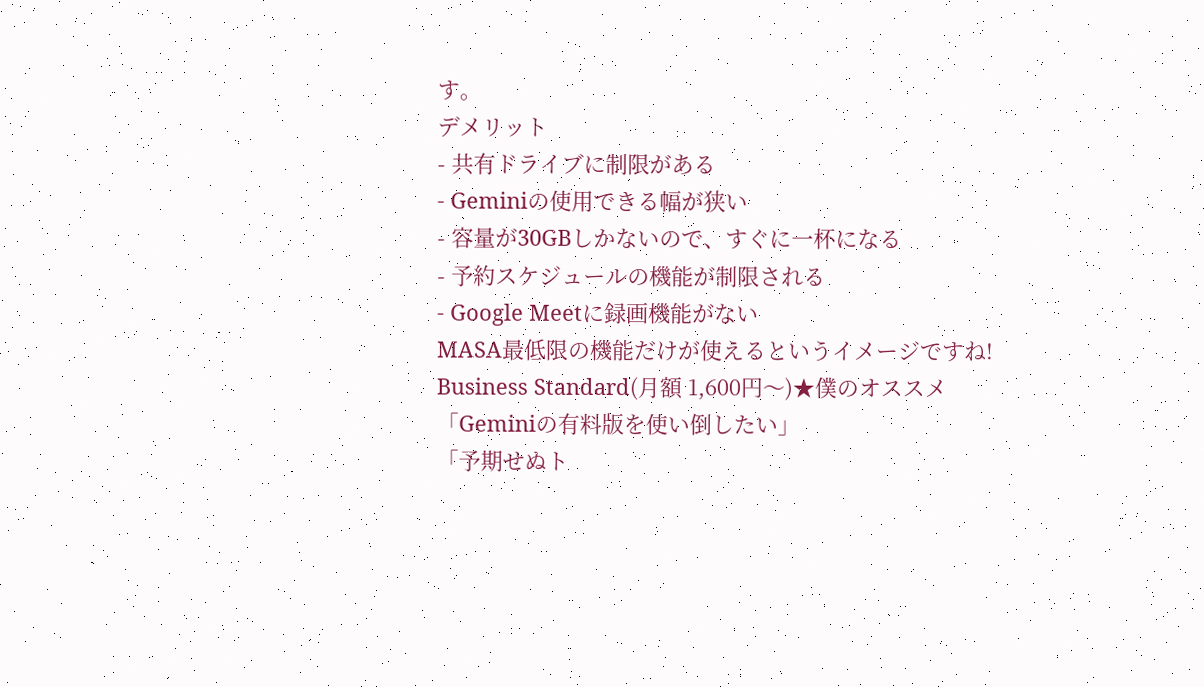す。
デメリット
- 共有ドライブに制限がある
- Geminiの使用できる幅が狭い
- 容量が30GBしかないので、すぐに一杯になる
- 予約スケジュールの機能が制限される
- Google Meetに録画機能がない
MASA最低限の機能だけが使えるというイメージですね!
Business Standard(月額 1,600円〜)★僕のオススメ
「Geminiの有料版を使い倒したい」
「予期せぬト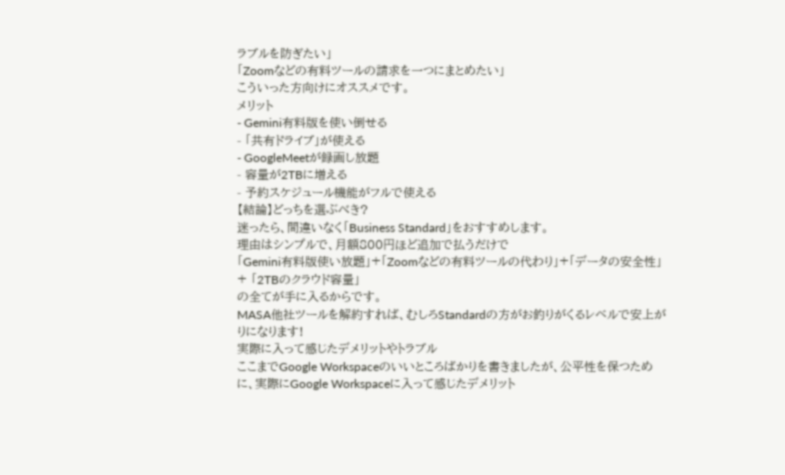ラブルを防ぎたい」
「Zoomなどの有料ツールの請求を一つにまとめたい」
こういった方向けにオススメです。
メリット
- Gemini有料版を使い倒せる
- 「共有ドライブ」が使える
- GoogleMeetが録画し放題
- 容量が2TBに増える
- 予約スケジュール機能がフルで使える
【結論】どっちを選ぶべき?
迷ったら、間違いなく「Business Standard」をおすすめします。
理由はシンプルで、月額800円ほど追加で払うだけで
「Gemini有料版使い放題」+「Zoomなどの有料ツールの代わり」+「データの安全性」+ 「2TBのクラウド容量」
の全てが手に入るからです。
MASA他社ツールを解約すれば、むしろStandardの方がお釣りがくるレベルで安上がりになります!
実際に入って感じたデメリットやトラブル
ここまでGoogle Workspaceのいいところばかりを書きましたが、公平性を保つために、実際にGoogle Workspaceに入って感じたデメリット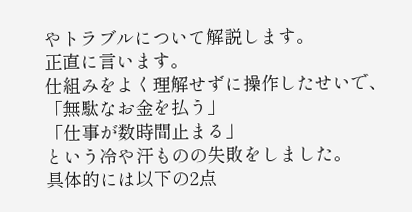やトラブルについて解説します。
正直に言います。
仕組みをよく理解せずに操作したせいで、
「無駄なお金を払う」
「仕事が数時間止まる」
という冷や汗ものの失敗をしました。
具体的には以下の2点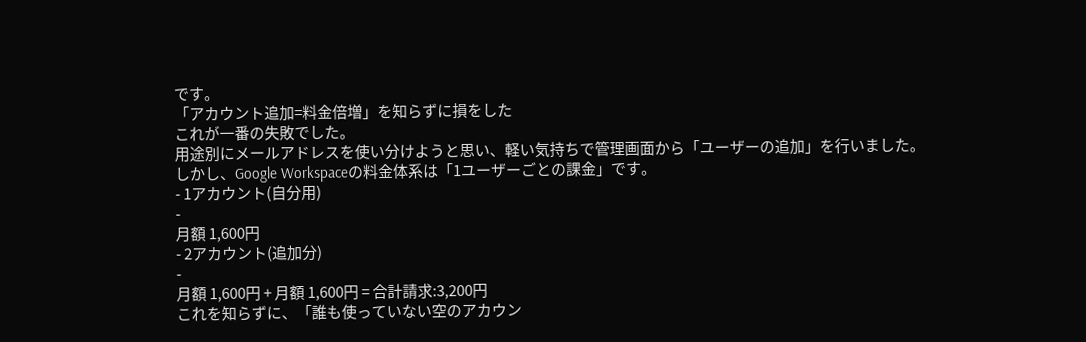です。
「アカウント追加=料金倍増」を知らずに損をした
これが一番の失敗でした。
用途別にメールアドレスを使い分けようと思い、軽い気持ちで管理画面から「ユーザーの追加」を行いました。
しかし、Google Workspaceの料金体系は「1ユーザーごとの課金」です。
- 1アカウント(自分用)
-
月額 1,600円
- 2アカウント(追加分)
-
月額 1,600円 + 月額 1,600円 = 合計請求:3,200円
これを知らずに、「誰も使っていない空のアカウン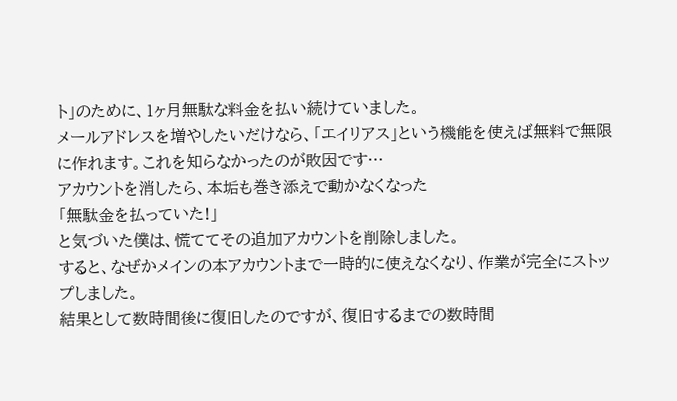ト」のために、1ヶ月無駄な料金を払い続けていました。
メールアドレスを増やしたいだけなら、「エイリアス」という機能を使えば無料で無限に作れます。これを知らなかったのが敗因です…
アカウントを消したら、本垢も巻き添えで動かなくなった
「無駄金を払っていた!」
と気づいた僕は、慌ててその追加アカウントを削除しました。
すると、なぜかメインの本アカウントまで一時的に使えなくなり、作業が完全にストップしました。
結果として数時間後に復旧したのですが、復旧するまでの数時間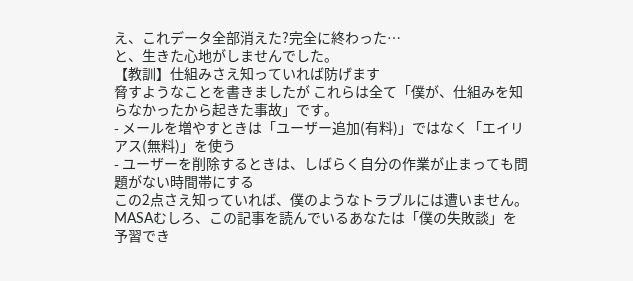え、これデータ全部消えた?完全に終わった…
と、生きた心地がしませんでした。
【教訓】仕組みさえ知っていれば防げます
脅すようなことを書きましたが これらは全て「僕が、仕組みを知らなかったから起きた事故」です。
- メールを増やすときは「ユーザー追加(有料)」ではなく「エイリアス(無料)」を使う
- ユーザーを削除するときは、しばらく自分の作業が止まっても問題がない時間帯にする
この2点さえ知っていれば、僕のようなトラブルには遭いません。
MASAむしろ、この記事を読んでいるあなたは「僕の失敗談」を予習でき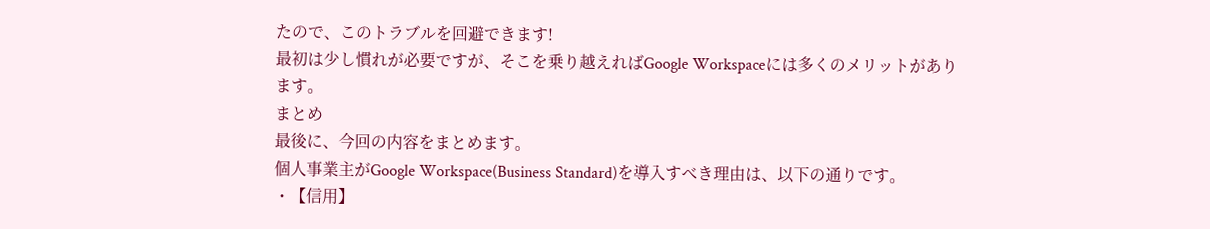たので、このトラブルを回避できます!
最初は少し慣れが必要ですが、そこを乗り越えればGoogle Workspaceには多くのメリットがあります。
まとめ
最後に、今回の内容をまとめます。
個人事業主がGoogle Workspace(Business Standard)を導入すべき理由は、以下の通りです。
・【信用】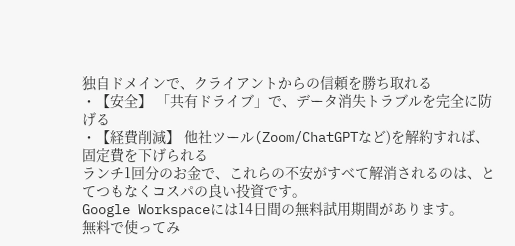独自ドメインで、クライアントからの信頼を勝ち取れる
・【安全】 「共有ドライブ」で、データ消失トラブルを完全に防げる
・【経費削減】 他社ツール(Zoom/ChatGPTなど)を解約すれば、固定費を下げられる
ランチ1回分のお金で、これらの不安がすべて解消されるのは、とてつもなくコスパの良い投資です。
Google Workspaceには14日間の無料試用期間があります。
無料で使ってみ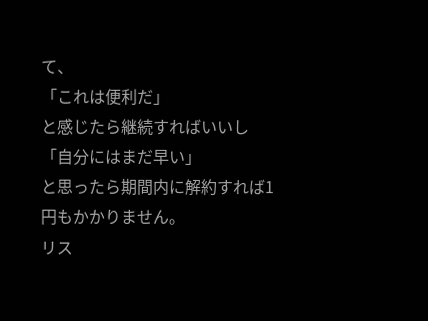て、
「これは便利だ」
と感じたら継続すればいいし
「自分にはまだ早い」
と思ったら期間内に解約すれば1円もかかりません。
リス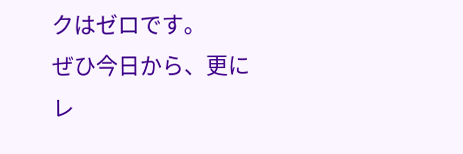クはゼロです。
ぜひ今日から、更にレ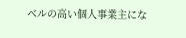ベルの高い個人事業主にな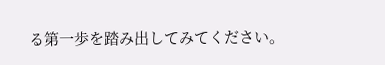る第一歩を踏み出してみてください。